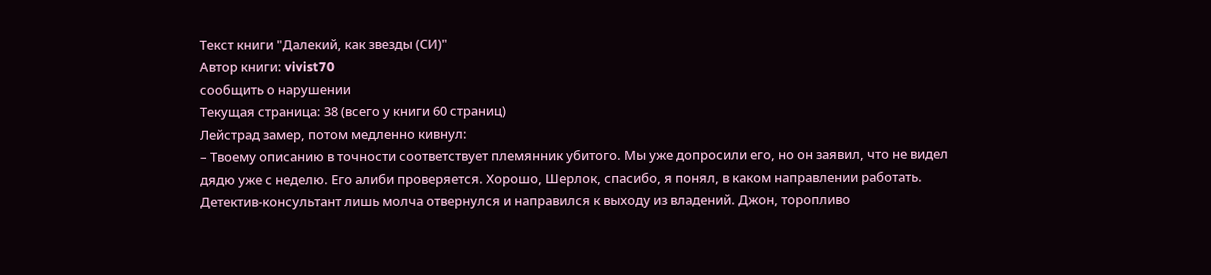Текст книги "Далекий, как звезды (СИ)"
Автор книги: vivist70
сообщить о нарушении
Текущая страница: 38 (всего у книги 60 страниц)
Лейстрад замер, потом медленно кивнул:
– Твоему описанию в точности соответствует племянник убитого. Мы уже допросили его, но он заявил, что не видел дядю уже с неделю. Его алиби проверяется. Хорошо, Шерлок, спасибо, я понял, в каком направлении работать.
Детектив-консультант лишь молча отвернулся и направился к выходу из владений. Джон, торопливо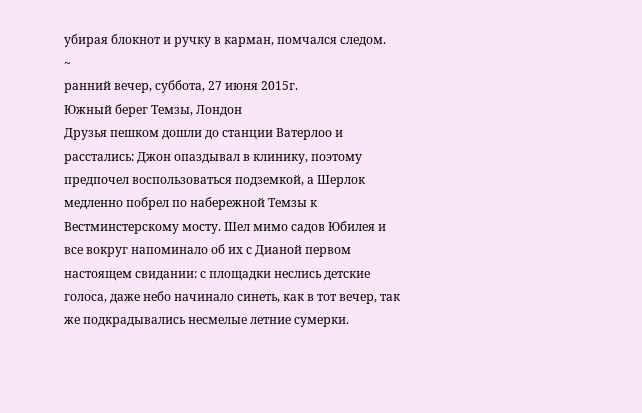убирая блокнот и ручку в карман, помчался следом.
~
ранний вечер, суббота, 27 июня 2015г.
Южный берег Темзы, Лондон
Друзья пешком дошли до станции Ватерлоо и расстались: Джон опаздывал в клинику, поэтому предпочел воспользоваться подземкой, а Шерлок медленно побрел по набережной Темзы к Вестминстерскому мосту. Шел мимо садов Юбилея и все вокруг напоминало об их с Дианой первом настоящем свидании: с площадки неслись детские голоса, даже небо начинало синеть, как в тот вечер, так же подкрадывались несмелые летние сумерки.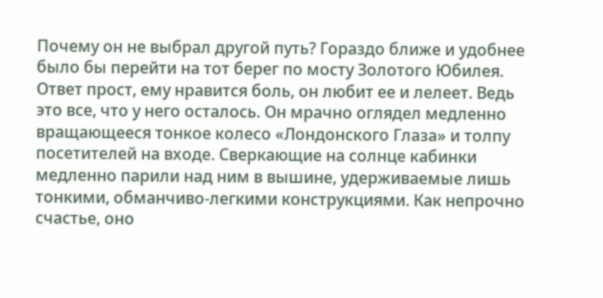Почему он не выбрал другой путь? Гораздо ближе и удобнее было бы перейти на тот берег по мосту Золотого Юбилея. Ответ прост, ему нравится боль, он любит ее и лелеет. Ведь это все, что у него осталось. Он мрачно оглядел медленно вращающееся тонкое колесо «Лондонского Глаза» и толпу посетителей на входе. Сверкающие на солнце кабинки медленно парили над ним в вышине, удерживаемые лишь тонкими, обманчиво-легкими конструкциями. Как непрочно счастье, оно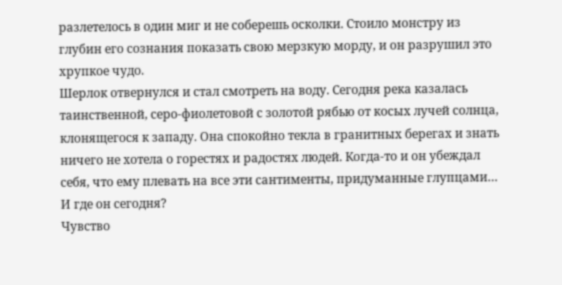разлетелось в один миг и не соберешь осколки. Стоило монстру из глубин его сознания показать свою мерзкую морду, и он разрушил это хрупкое чудо.
Шерлок отвернулся и стал смотреть на воду. Сегодня река казалась таинственной, серо-фиолетовой с золотой рябью от косых лучей солнца, клонящегося к западу. Она спокойно текла в гранитных берегах и знать ничего не хотела о горестях и радостях людей. Когда-то и он убеждал себя, что ему плевать на все эти сантименты, придуманные глупцами… И где он сегодня?
Чувство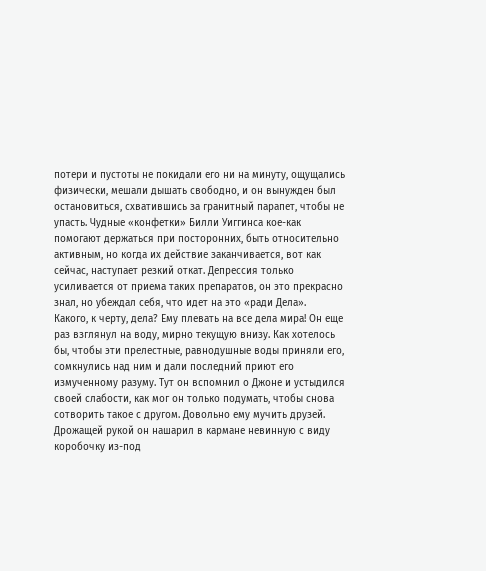потери и пустоты не покидали его ни на минуту, ощущались физически, мешали дышать свободно, и он вынужден был остановиться, схватившись за гранитный парапет, чтобы не упасть. Чудные «конфетки» Билли Уиггинса кое-как помогают держаться при посторонних, быть относительно активным, но когда их действие заканчивается, вот как сейчас, наступает резкий откат. Депрессия только усиливается от приема таких препаратов, он это прекрасно знал, но убеждал себя, что идет на это «ради Дела».
Какого, к черту, дела? Ему плевать на все дела мира! Он еще раз взглянул на воду, мирно текущую внизу. Как хотелось бы, чтобы эти прелестные, равнодушные воды приняли его, сомкнулись над ним и дали последний приют его измученному разуму. Тут он вспомнил о Джоне и устыдился своей слабости, как мог он только подумать, чтобы снова сотворить такое с другом. Довольно ему мучить друзей.
Дрожащей рукой он нашарил в кармане невинную с виду коробочку из-под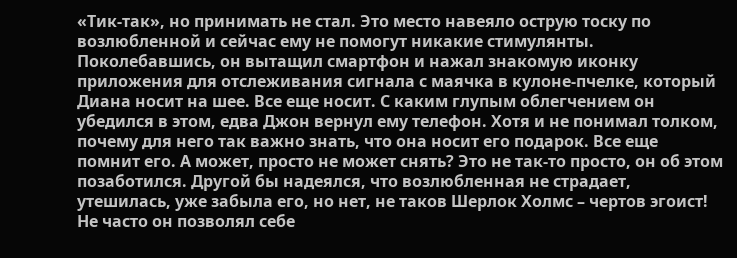«Тик-так», но принимать не стал. Это место навеяло острую тоску по возлюбленной и сейчас ему не помогут никакие стимулянты. Поколебавшись, он вытащил смартфон и нажал знакомую иконку приложения для отслеживания сигнала с маячка в кулоне-пчелке, который Диана носит на шее. Все еще носит. С каким глупым облегчением он убедился в этом, едва Джон вернул ему телефон. Хотя и не понимал толком, почему для него так важно знать, что она носит его подарок. Все еще помнит его. А может, просто не может снять? Это не так-то просто, он об этом позаботился. Другой бы надеялся, что возлюбленная не страдает, утешилась, уже забыла его, но нет, не таков Шерлок Холмс – чертов эгоист!
Не часто он позволял себе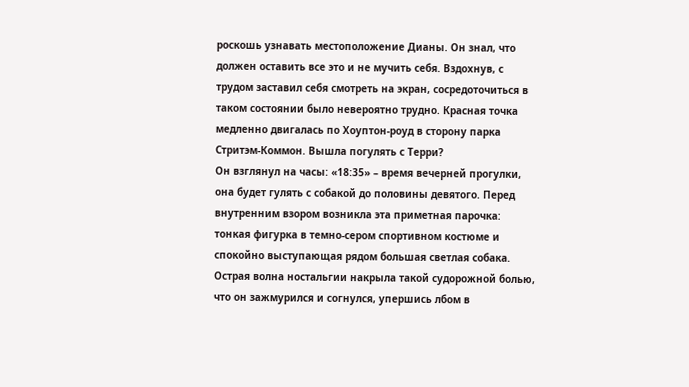роскошь узнавать местоположение Дианы. Он знал, что должен оставить все это и не мучить себя. Вздохнув, с трудом заставил себя смотреть на экран, сосредоточиться в таком состоянии было невероятно трудно. Красная точка медленно двигалась по Хоуптон-роуд в сторону парка Стритэм-Коммон. Вышла погулять с Терри?
Он взглянул на часы: «18:35» – время вечерней прогулки, она будет гулять с собакой до половины девятого. Перед внутренним взором возникла эта приметная парочка: тонкая фигурка в темно-сером спортивном костюме и спокойно выступающая рядом большая светлая собака. Острая волна ностальгии накрыла такой судорожной болью, что он зажмурился и согнулся, упершись лбом в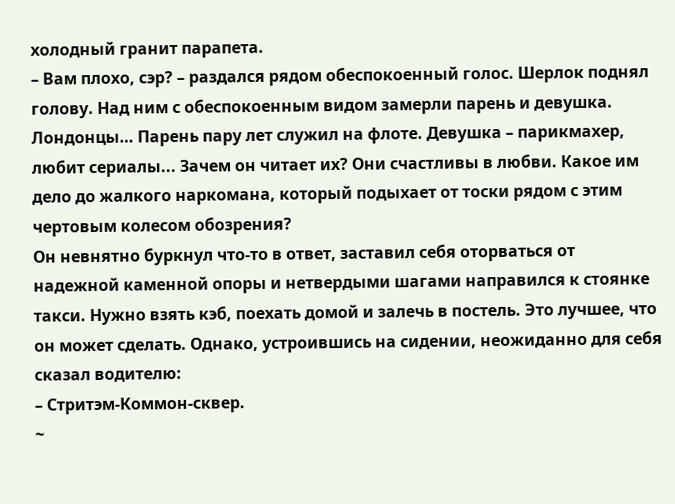холодный гранит парапета.
– Вам плохо, сэр? – раздался рядом обеспокоенный голос. Шерлок поднял голову. Над ним с обеспокоенным видом замерли парень и девушка. Лондонцы… Парень пару лет служил на флоте. Девушка – парикмахер, любит сериалы... Зачем он читает их? Они счастливы в любви. Какое им дело до жалкого наркомана, который подыхает от тоски рядом с этим чертовым колесом обозрения?
Он невнятно буркнул что-то в ответ, заставил себя оторваться от надежной каменной опоры и нетвердыми шагами направился к стоянке такси. Нужно взять кэб, поехать домой и залечь в постель. Это лучшее, что он может сделать. Однако, устроившись на сидении, неожиданно для себя сказал водителю:
– Стритэм-Коммон-сквер.
~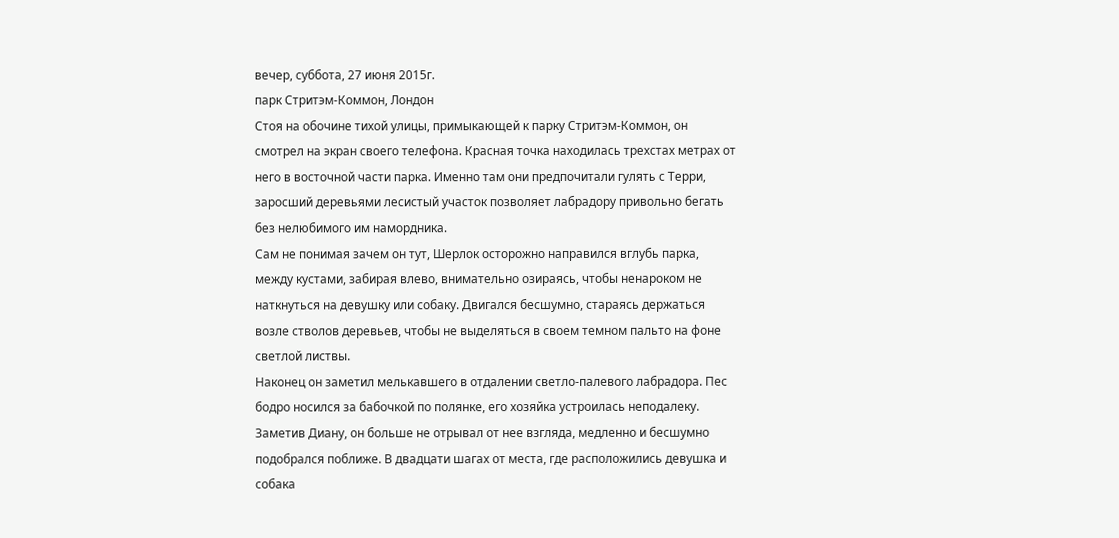вечер, суббота, 27 июня 2015г.
парк Стритэм-Коммон, Лондон
Стоя на обочине тихой улицы, примыкающей к парку Стритэм-Коммон, он смотрел на экран своего телефона. Красная точка находилась трехстах метрах от него в восточной части парка. Именно там они предпочитали гулять с Терри, заросший деревьями лесистый участок позволяет лабрадору привольно бегать без нелюбимого им намордника.
Сам не понимая зачем он тут, Шерлок осторожно направился вглубь парка, между кустами, забирая влево, внимательно озираясь, чтобы ненароком не наткнуться на девушку или собаку. Двигался бесшумно, стараясь держаться возле стволов деревьев, чтобы не выделяться в своем темном пальто на фоне светлой листвы.
Наконец он заметил мелькавшего в отдалении светло-палевого лабрадора. Пес бодро носился за бабочкой по полянке, его хозяйка устроилась неподалеку.
Заметив Диану, он больше не отрывал от нее взгляда, медленно и бесшумно подобрался поближе. В двадцати шагах от места, где расположились девушка и собака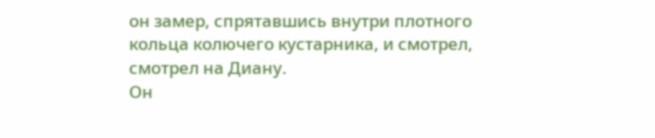он замер, спрятавшись внутри плотного кольца колючего кустарника, и смотрел, смотрел на Диану.
Он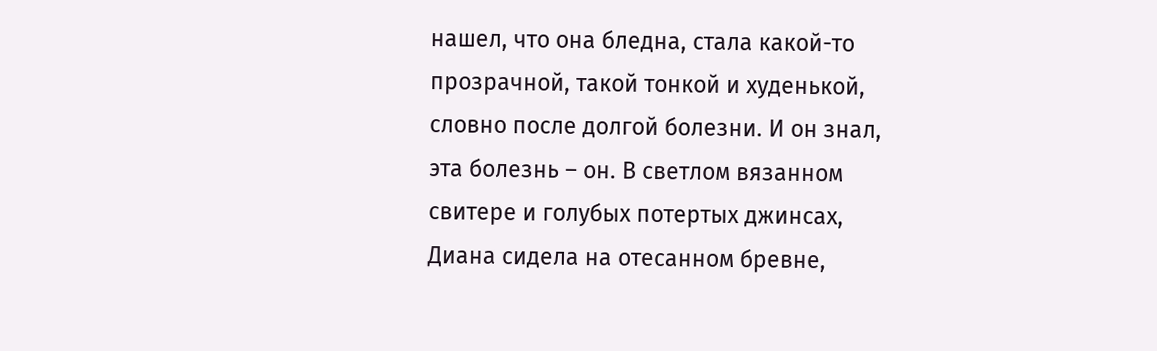нашел, что она бледна, стала какой-то прозрачной, такой тонкой и худенькой, словно после долгой болезни. И он знал, эта болезнь – он. В светлом вязанном свитере и голубых потертых джинсах, Диана сидела на отесанном бревне,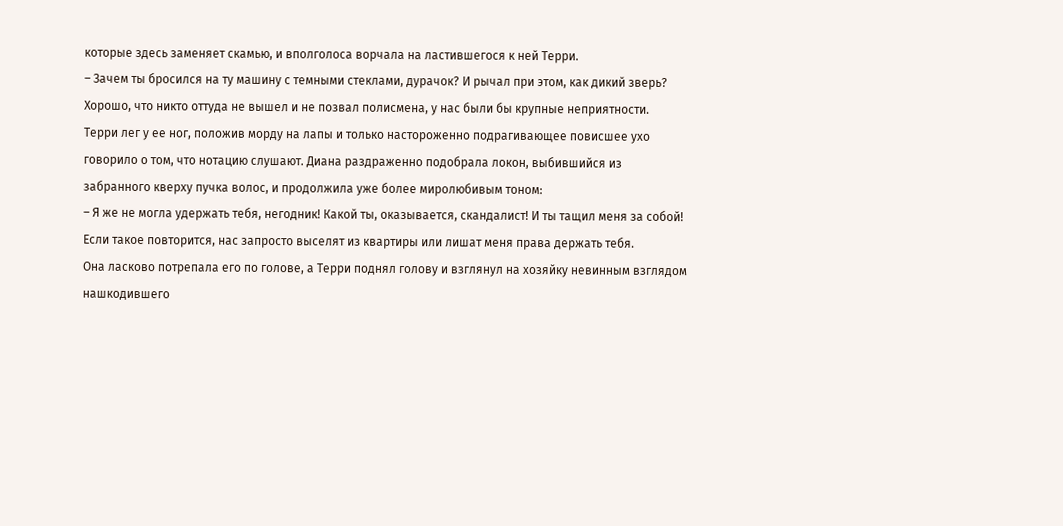которые здесь заменяет скамью, и вполголоса ворчала на ластившегося к ней Терри.
– Зачем ты бросился на ту машину с темными стеклами, дурачок? И рычал при этом, как дикий зверь? Хорошо, что никто оттуда не вышел и не позвал полисмена, у нас были бы крупные неприятности.
Терри лег у ее ног, положив морду на лапы и только настороженно подрагивающее повисшее ухо говорило о том, что нотацию слушают. Диана раздраженно подобрала локон, выбившийся из забранного кверху пучка волос, и продолжила уже более миролюбивым тоном:
– Я же не могла удержать тебя, негодник! Какой ты, оказывается, скандалист! И ты тащил меня за собой! Если такое повторится, нас запросто выселят из квартиры или лишат меня права держать тебя.
Она ласково потрепала его по голове, а Терри поднял голову и взглянул на хозяйку невинным взглядом нашкодившего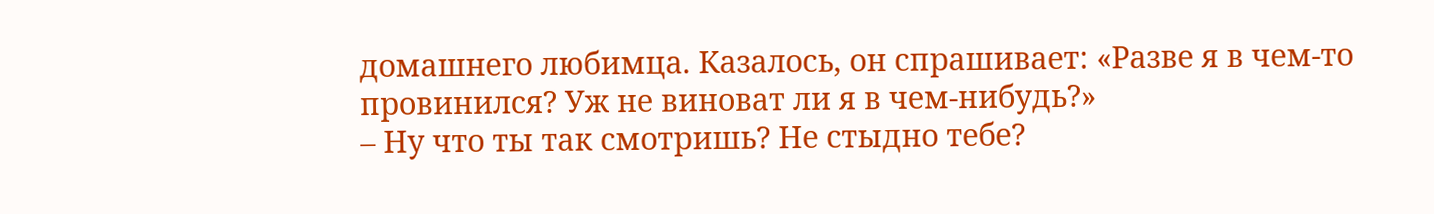домашнего любимца. Казалось, он спрашивает: «Разве я в чем-то провинился? Уж не виноват ли я в чем-нибудь?»
– Ну что ты так смотришь? Не стыдно тебе?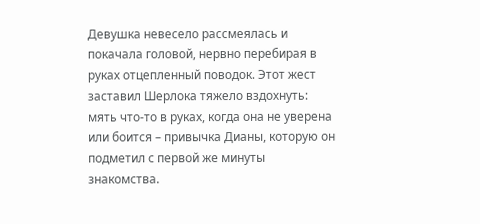Девушка невесело рассмеялась и покачала головой, нервно перебирая в руках отцепленный поводок. Этот жест заставил Шерлока тяжело вздохнуть: мять что-то в руках, когда она не уверена или боится – привычка Дианы, которую он подметил с первой же минуты знакомства.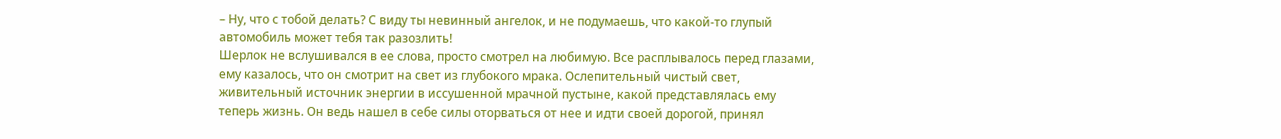– Ну, что с тобой делать? С виду ты невинный ангелок, и не подумаешь, что какой-то глупый автомобиль может тебя так разозлить!
Шерлок не вслушивался в ее слова, просто смотрел на любимую. Все расплывалось перед глазами, ему казалось, что он смотрит на свет из глубокого мрака. Ослепительный чистый свет, живительный источник энергии в иссушенной мрачной пустыне, какой представлялась ему теперь жизнь. Он ведь нашел в себе силы оторваться от нее и идти своей дорогой, принял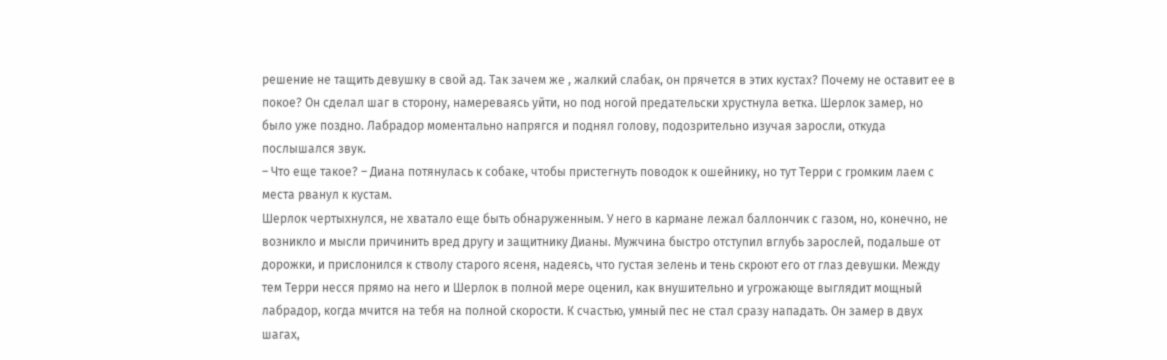решение не тащить девушку в свой ад. Так зачем же , жалкий слабак, он прячется в этих кустах? Почему не оставит ее в покое? Он сделал шаг в сторону, намереваясь уйти, но под ногой предательски хрустнула ветка. Шерлок замер, но было уже поздно. Лабрадор моментально напрягся и поднял голову, подозрительно изучая заросли, откуда послышался звук.
– Что еще такое? – Диана потянулась к собаке, чтобы пристегнуть поводок к ошейнику, но тут Терри с громким лаем с места рванул к кустам.
Шерлок чертыхнулся, не хватало еще быть обнаруженным. У него в кармане лежал баллончик с газом, но, конечно, не возникло и мысли причинить вред другу и защитнику Дианы. Мужчина быстро отступил вглубь зарослей, подальше от дорожки, и прислонился к стволу старого ясеня, надеясь, что густая зелень и тень скроют его от глаз девушки. Между тем Терри несся прямо на него и Шерлок в полной мере оценил, как внушительно и угрожающе выглядит мощный лабрадор, когда мчится на тебя на полной скорости. К счастью, умный пес не стал сразу нападать. Он замер в двух шагах,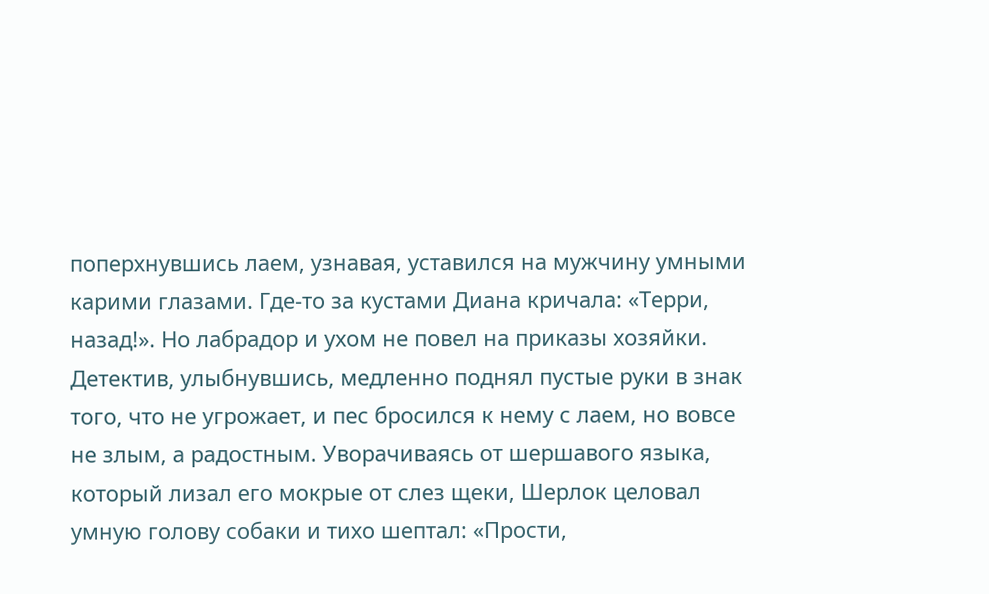поперхнувшись лаем, узнавая, уставился на мужчину умными карими глазами. Где-то за кустами Диана кричала: «Терри, назад!». Но лабрадор и ухом не повел на приказы хозяйки. Детектив, улыбнувшись, медленно поднял пустые руки в знак того, что не угрожает, и пес бросился к нему с лаем, но вовсе не злым, а радостным. Уворачиваясь от шершавого языка, который лизал его мокрые от слез щеки, Шерлок целовал умную голову собаки и тихо шептал: «Прости,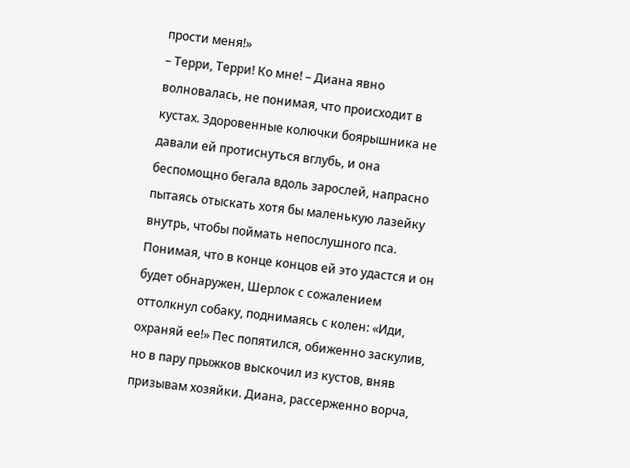прости меня!»
– Терри, Терри! Ко мне! – Диана явно волновалась, не понимая, что происходит в кустах. Здоровенные колючки боярышника не давали ей протиснуться вглубь, и она беспомощно бегала вдоль зарослей, напрасно пытаясь отыскать хотя бы маленькую лазейку внутрь, чтобы поймать непослушного пса.
Понимая, что в конце концов ей это удастся и он будет обнаружен, Шерлок с сожалением оттолкнул собаку, поднимаясь с колен: «Иди, охраняй ее!» Пес попятился, обиженно заскулив, но в пару прыжков выскочил из кустов, вняв призывам хозяйки. Диана, рассерженно ворча,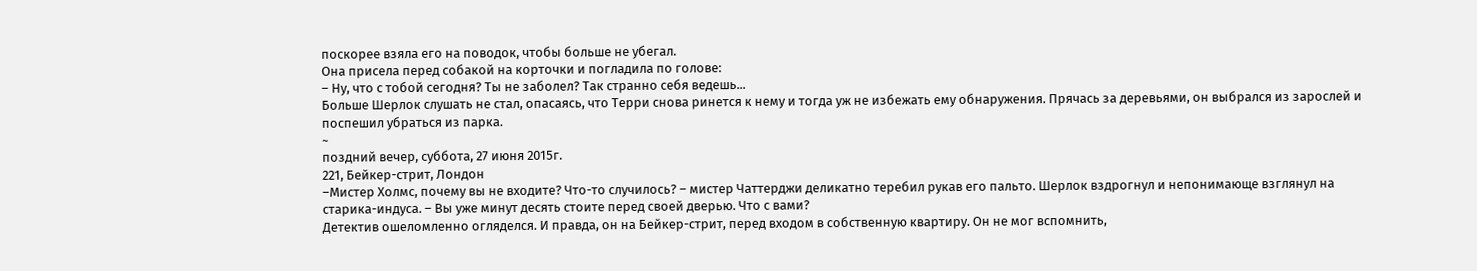поскорее взяла его на поводок, чтобы больше не убегал.
Она присела перед собакой на корточки и погладила по голове:
– Ну, что с тобой сегодня? Ты не заболел? Так странно себя ведешь...
Больше Шерлок слушать не стал, опасаясь, что Терри снова ринется к нему и тогда уж не избежать ему обнаружения. Прячась за деревьями, он выбрался из зарослей и поспешил убраться из парка.
~
поздний вечер, суббота, 27 июня 2015г.
221, Бейкер-стрит, Лондон
–Мистер Холмс, почему вы не входите? Что-то случилось? – мистер Чаттерджи деликатно теребил рукав его пальто. Шерлок вздрогнул и непонимающе взглянул на старика-индуса. – Вы уже минут десять стоите перед своей дверью. Что с вами?
Детектив ошеломленно огляделся. И правда, он на Бейкер-стрит, перед входом в собственную квартиру. Он не мог вспомнить,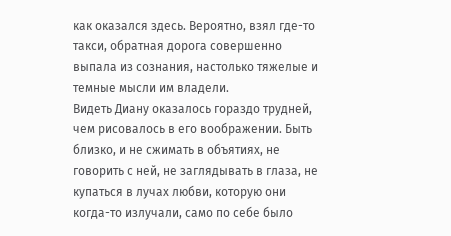как оказался здесь. Вероятно, взял где-то такси, обратная дорога совершенно выпала из сознания, настолько тяжелые и темные мысли им владели.
Видеть Диану оказалось гораздо трудней, чем рисовалось в его воображении. Быть близко, и не сжимать в объятиях, не говорить с ней, не заглядывать в глаза, не купаться в лучах любви, которую они когда-то излучали, само по себе было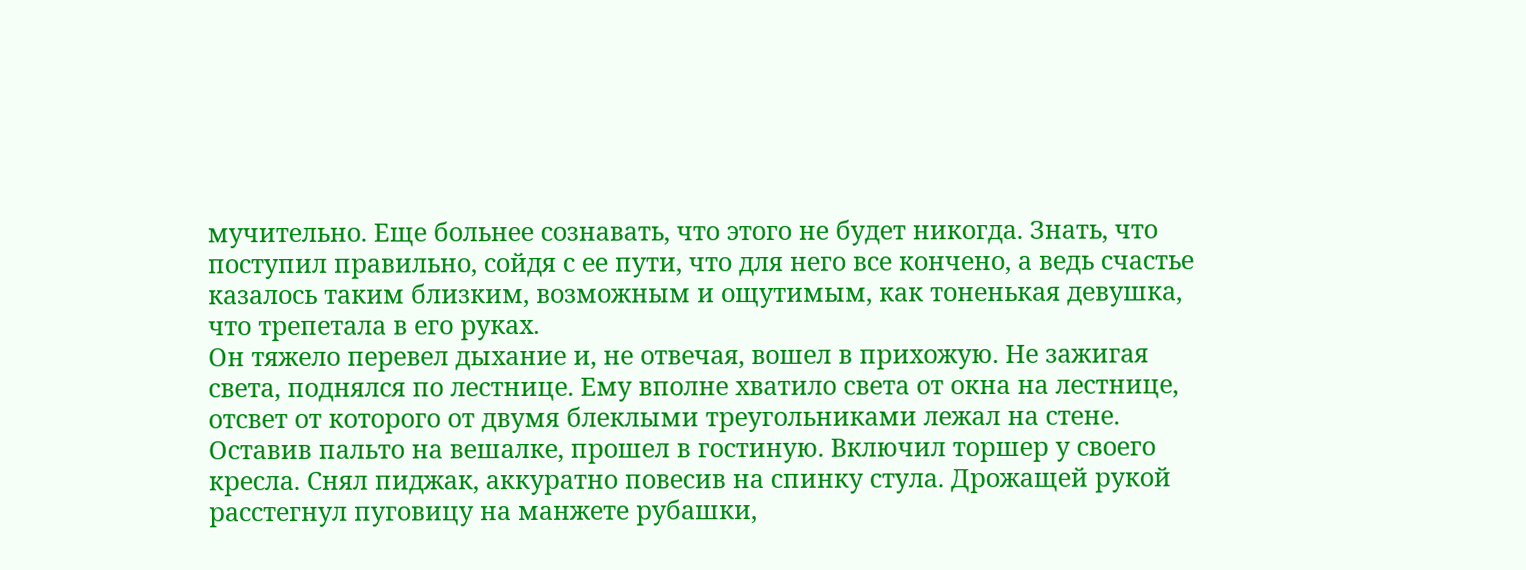мучительно. Еще больнее сознавать, что этого не будет никогда. Знать, что поступил правильно, сойдя с ее пути, что для него все кончено, а ведь счастье казалось таким близким, возможным и ощутимым, как тоненькая девушка, что трепетала в его руках.
Он тяжело перевел дыхание и, не отвечая, вошел в прихожую. Не зажигая света, поднялся по лестнице. Ему вполне хватило света от окна на лестнице, отсвет от которого от двумя блеклыми треугольниками лежал на стене. Оставив пальто на вешалке, прошел в гостиную. Включил торшер у своего кресла. Снял пиджак, аккуратно повесив на спинку стула. Дрожащей рукой расстегнул пуговицу на манжете рубашки,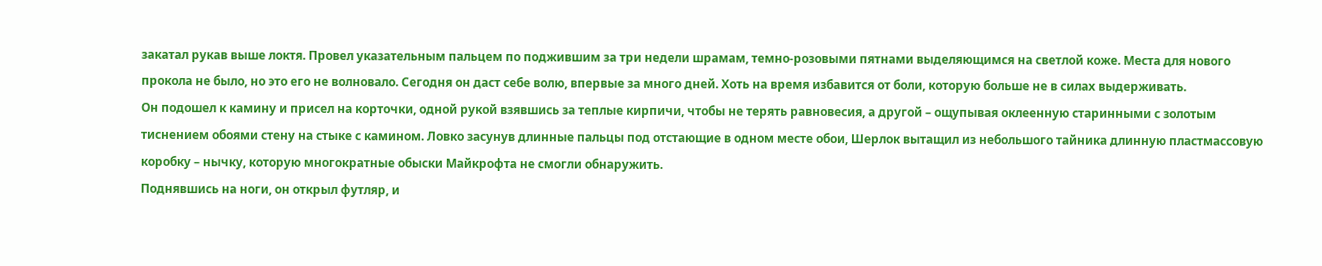закатал рукав выше локтя. Провел указательным пальцем по поджившим за три недели шрамам, темно-розовыми пятнами выделяющимся на светлой коже. Места для нового прокола не было, но это его не волновало. Сегодня он даст себе волю, впервые за много дней. Хоть на время избавится от боли, которую больше не в силах выдерживать.
Он подошел к камину и присел на корточки, одной рукой взявшись за теплые кирпичи, чтобы не терять равновесия, а другой – ощупывая оклеенную старинными с золотым тиснением обоями стену на стыке с камином. Ловко засунув длинные пальцы под отстающие в одном месте обои, Шерлок вытащил из небольшого тайника длинную пластмассовую коробку – нычку, которую многократные обыски Майкрофта не смогли обнаружить.
Поднявшись на ноги, он открыл футляр, и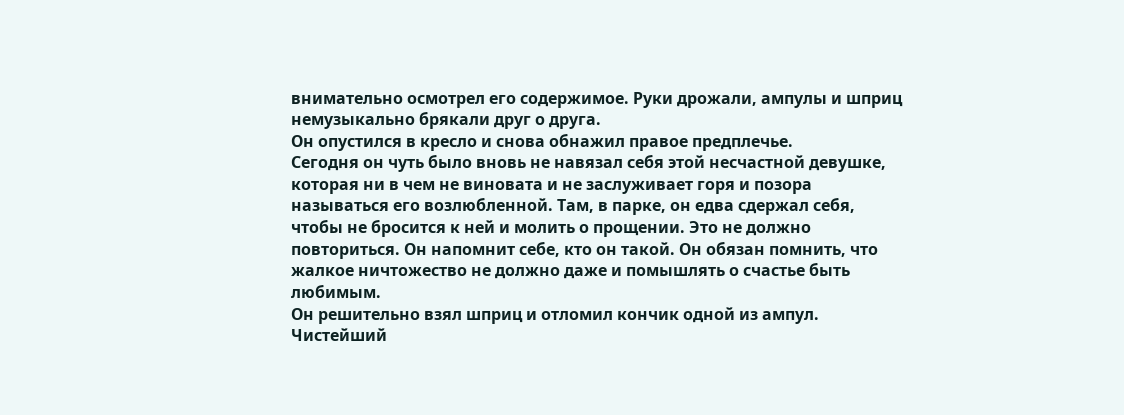внимательно осмотрел его содержимое. Руки дрожали, ампулы и шприц немузыкально брякали друг о друга.
Он опустился в кресло и снова обнажил правое предплечье.
Сегодня он чуть было вновь не навязал себя этой несчастной девушке, которая ни в чем не виновата и не заслуживает горя и позора называться его возлюбленной. Там, в парке, он едва сдержал себя, чтобы не бросится к ней и молить о прощении. Это не должно повториться. Он напомнит себе, кто он такой. Он обязан помнить, что жалкое ничтожество не должно даже и помышлять о счастье быть любимым.
Он решительно взял шприц и отломил кончик одной из ампул. Чистейший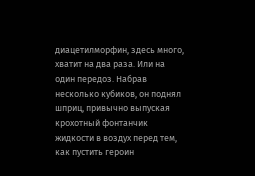диацетилморфин, здесь много, хватит на два раза. Или на один передоз. Набрав несколько кубиков, он поднял шприц, привычно выпуская крохотный фонтанчик жидкости в воздух перед тем, как пустить героин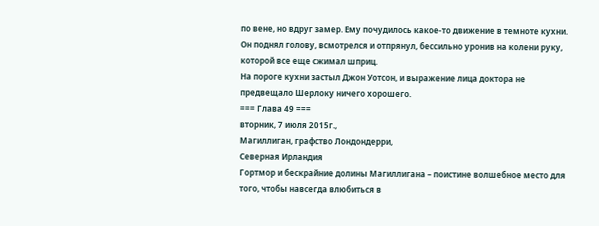по вене, но вдруг замер. Ему почудилось какое-то движение в темноте кухни. Он поднял голову, всмотрелся и отпрянул, бессильно уронив на колени руку, которой все еще сжимал шприц.
На пороге кухни застыл Джон Уотсон, и выражение лица доктора не предвещало Шерлоку ничего хорошего.
=== Глава 49 ===
вторник, 7 июля 2015г.,
Магиллиган, графство Лондондерри,
Северная Ирландия
Гортмор и бескрайние долины Магиллигана – поистине волшебное место для того, чтобы навсегда влюбиться в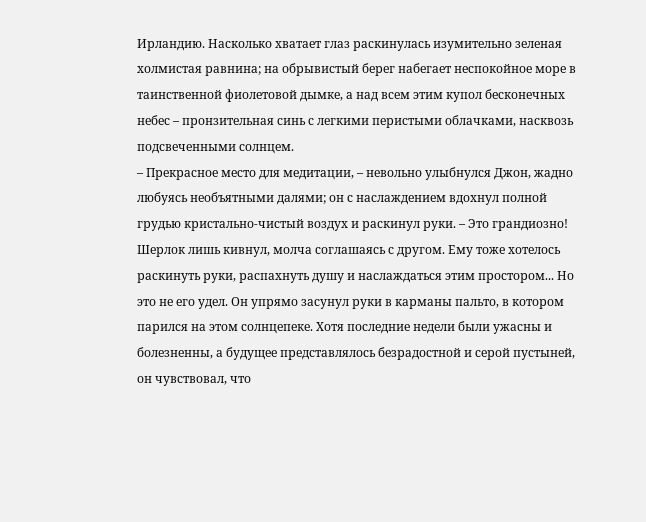Ирландию. Насколько хватает глаз раскинулась изумительно зеленая холмистая равнина; на обрывистый берег набегает неспокойное море в таинственной фиолетовой дымке, а над всем этим купол бесконечных небес – пронзительная синь с легкими перистыми облачками, насквозь подсвеченными солнцем.
– Прекрасное место для медитации, – невольно улыбнулся Джон, жадно любуясь необъятными далями; он с наслаждением вдохнул полной грудью кристально-чистый воздух и раскинул руки. – Это грандиозно!
Шерлок лишь кивнул, молча соглашаясь с другом. Ему тоже хотелось раскинуть руки, распахнуть душу и наслаждаться этим простором... Но это не его удел. Он упрямо засунул руки в карманы пальто, в котором парился на этом солнцепеке. Хотя последние недели были ужасны и болезненны, а будущее представлялось безрадостной и серой пустыней, он чувствовал, что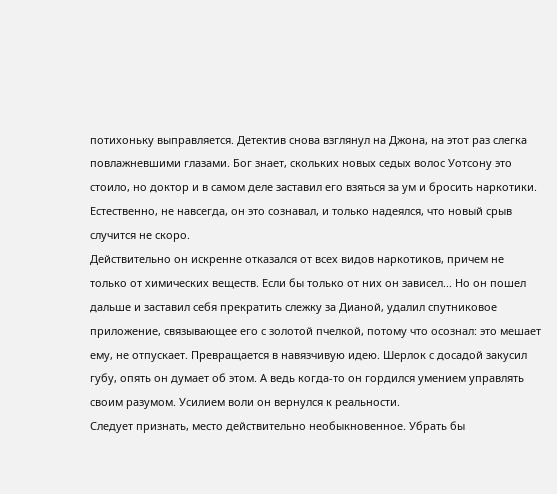потихоньку выправляется. Детектив снова взглянул на Джона, на этот раз слегка повлажневшими глазами. Бог знает, скольких новых седых волос Уотсону это стоило, но доктор и в самом деле заставил его взяться за ум и бросить наркотики. Естественно, не навсегда, он это сознавал, и только надеялся, что новый срыв случится не скоро.
Действительно он искренне отказался от всех видов наркотиков, причем не только от химических веществ. Если бы только от них он зависел... Но он пошел дальше и заставил себя прекратить слежку за Дианой, удалил спутниковое приложение, связывающее его с золотой пчелкой, потому что осознал: это мешает ему, не отпускает. Превращается в навязчивую идею. Шерлок с досадой закусил губу, опять он думает об этом. А ведь когда-то он гордился умением управлять своим разумом. Усилием воли он вернулся к реальности.
Следует признать, место действительно необыкновенное. Убрать бы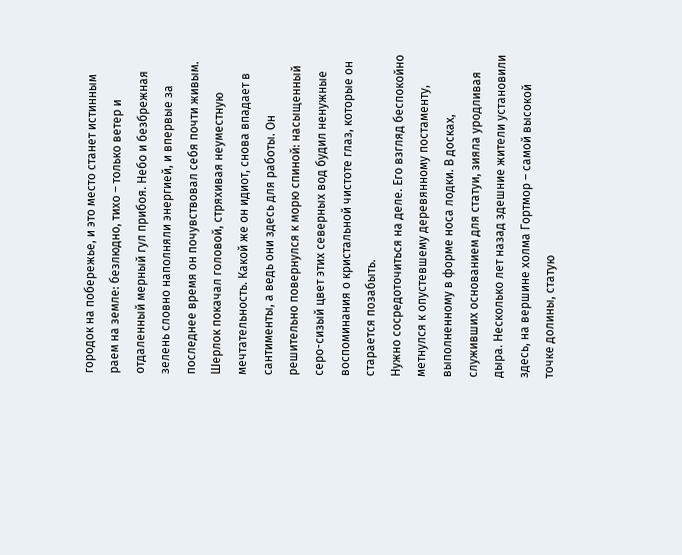городок на побережье, и это место станет истинным раем на земле: безлюдно, тихо – только ветер и отдаленный мерный гул прибоя. Небо и безбрежная зелень словно наполняли энергией, и впервые за последнее время он почувствовал себя почти живым. Шерлок покачал головой, стряхивая неуместную мечтательность. Какой же он идиот, снова впадает в сантименты, а ведь они здесь для работы. Он решительно повернулся к морю спиной: насыщенный серо-сизый цвет этих северных вод будил ненужные воспоминания о кристальной чистоте глаз, которые он старается позабыть.
Нужно сосредоточиться на деле. Его взгляд беспокойно метнулся к опустевшему деревянному постаменту, выполненному в форме носа лодки. В досках, служивших основанием для статуи, зияла уродливая дыра. Несколько лет назад здешние жители установили здесь, на вершине холма Гортмор – самой высокой точке долины, статую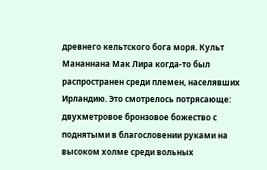древнего кельтского бога моря. Культ Мананнана Мак Лира когда-то был распространен среди племен, населявших Ирландию. Это смотрелось потрясающе: двухметровое бронзовое божество с поднятыми в благословении руками на высоком холме среди вольных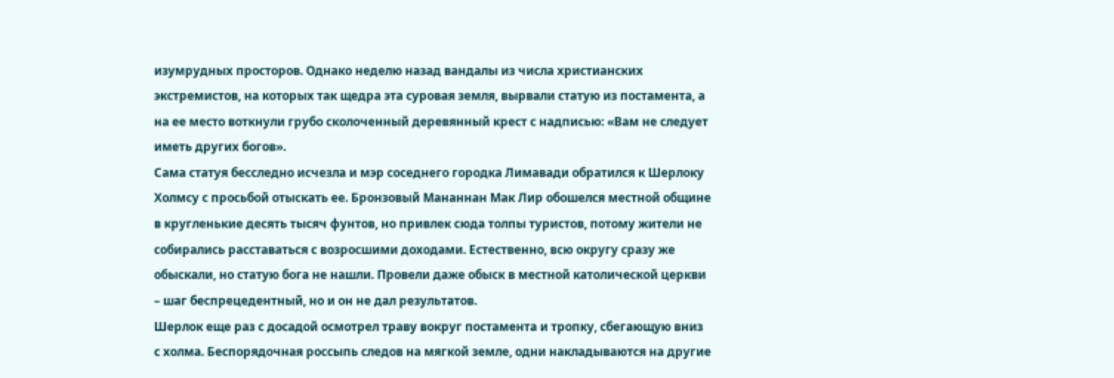изумрудных просторов. Однако неделю назад вандалы из числа христианских экстремистов, на которых так щедра эта суровая земля, вырвали статую из постамента, а на ее место воткнули грубо сколоченный деревянный крест с надписью: «Вам не следует иметь других богов».
Сама статуя бесследно исчезла и мэр соседнего городка Лимавади обратился к Шерлоку Холмсу с просьбой отыскать ее. Бронзовый Мананнан Мак Лир обошелся местной общине в кругленькие десять тысяч фунтов, но привлек сюда толпы туристов, потому жители не собирались расставаться с возросшими доходами. Естественно, всю округу сразу же обыскали, но статую бога не нашли. Провели даже обыск в местной католической церкви – шаг беспрецедентный, но и он не дал результатов.
Шерлок еще раз с досадой осмотрел траву вокруг постамента и тропку, сбегающую вниз с холма. Беспорядочная россыпь следов на мягкой земле, одни накладываются на другие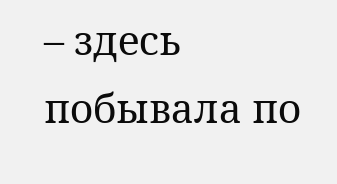– здесь побывала по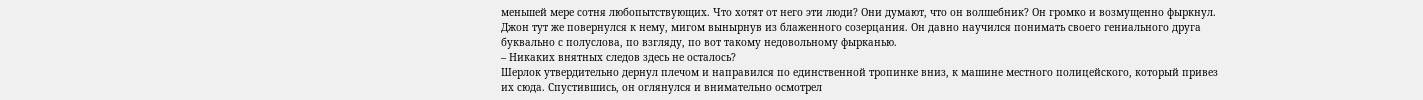меньшей мере сотня любопытствующих. Что хотят от него эти люди? Они думают, что он волшебник? Он громко и возмущенно фыркнул.
Джон тут же повернулся к нему, мигом вынырнув из блаженного созерцания. Он давно научился понимать своего гениального друга буквально с полуслова, по взгляду, по вот такому недовольному фырканью.
– Никаких внятных следов здесь не осталось?
Шерлок утвердительно дернул плечом и направился по единственной тропинке вниз, к машине местного полицейского, который привез их сюда. Спустившись, он оглянулся и внимательно осмотрел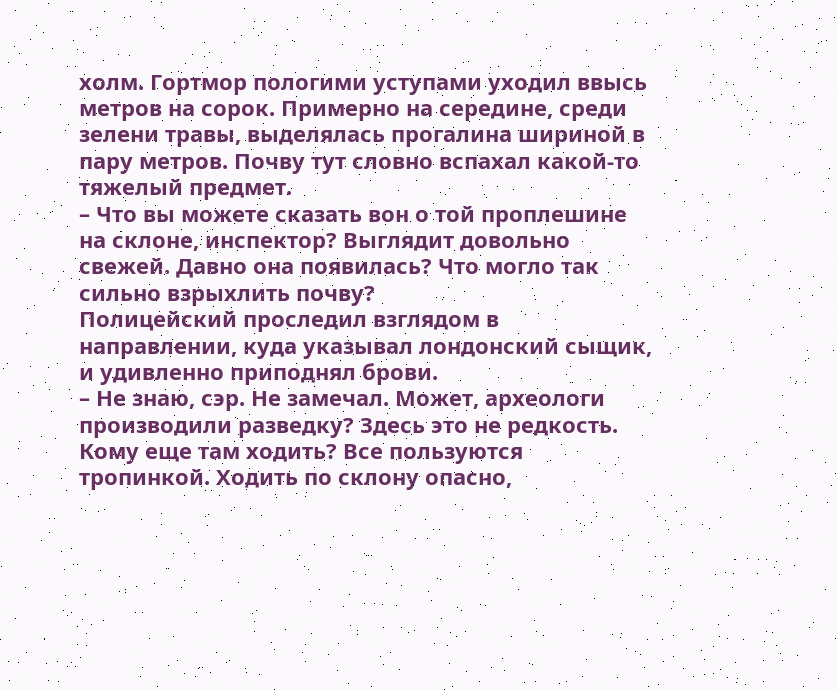холм. Гортмор пологими уступами уходил ввысь метров на сорок. Примерно на середине, среди зелени травы, выделялась прогалина шириной в пару метров. Почву тут словно вспахал какой-то тяжелый предмет.
– Что вы можете сказать вон о той проплешине на склоне, инспектор? Выглядит довольно свежей. Давно она появилась? Что могло так сильно взрыхлить почву?
Полицейский проследил взглядом в направлении, куда указывал лондонский сыщик, и удивленно приподнял брови.
– Не знаю, сэр. Не замечал. Может, археологи производили разведку? Здесь это не редкость. Кому еще там ходить? Все пользуются тропинкой. Ходить по склону опасно,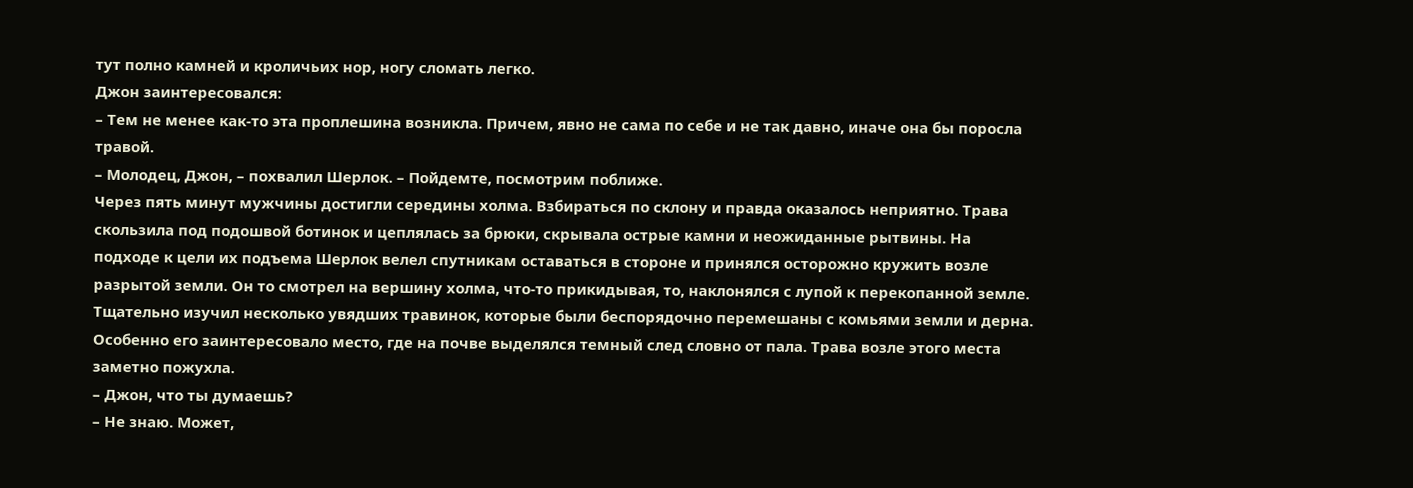тут полно камней и кроличьих нор, ногу сломать легко.
Джон заинтересовался:
– Тем не менее как-то эта проплешина возникла. Причем, явно не сама по себе и не так давно, иначе она бы поросла травой.
– Молодец, Джон, – похвалил Шерлок. – Пойдемте, посмотрим поближе.
Через пять минут мужчины достигли середины холма. Взбираться по склону и правда оказалось неприятно. Трава скользила под подошвой ботинок и цеплялась за брюки, скрывала острые камни и неожиданные рытвины. На подходе к цели их подъема Шерлок велел спутникам оставаться в стороне и принялся осторожно кружить возле разрытой земли. Он то смотрел на вершину холма, что-то прикидывая, то, наклонялся с лупой к перекопанной земле. Тщательно изучил несколько увядших травинок, которые были беспорядочно перемешаны с комьями земли и дерна. Особенно его заинтересовало место, где на почве выделялся темный след словно от пала. Трава возле этого места заметно пожухла.
– Джон, что ты думаешь?
– Не знаю. Может,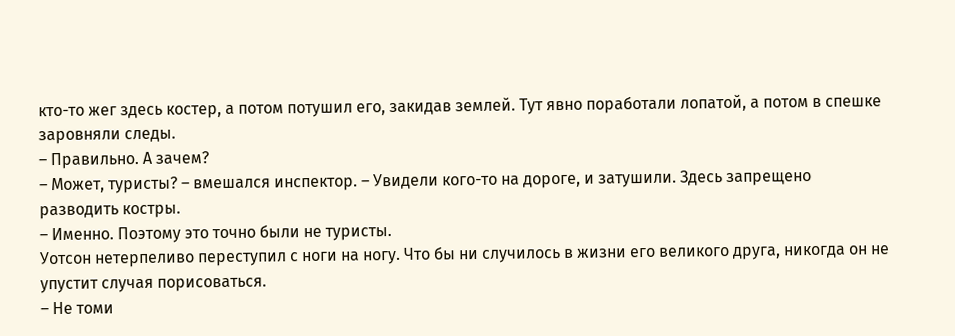кто-то жег здесь костер, а потом потушил его, закидав землей. Тут явно поработали лопатой, а потом в спешке заровняли следы.
– Правильно. А зачем?
– Может, туристы? – вмешался инспектор. – Увидели кого-то на дороге, и затушили. Здесь запрещено разводить костры.
– Именно. Поэтому это точно были не туристы.
Уотсон нетерпеливо переступил с ноги на ногу. Что бы ни случилось в жизни его великого друга, никогда он не упустит случая порисоваться.
– Не томи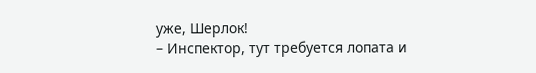уже, Шерлок!
– Инспектор, тут требуется лопата и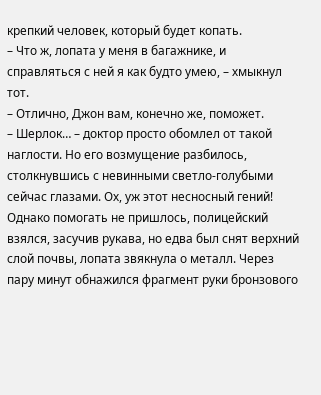крепкий человек, который будет копать.
– Что ж, лопата у меня в багажнике, и справляться с ней я как будто умею, – хмыкнул тот.
– Отлично, Джон вам, конечно же, поможет.
– Шерлок… – доктор просто обомлел от такой наглости. Но его возмущение разбилось, столкнувшись с невинными светло-голубыми сейчас глазами. Ох, уж этот несносный гений!
Однако помогать не пришлось, полицейский взялся, засучив рукава, но едва был снят верхний слой почвы, лопата звякнула о металл. Через пару минут обнажился фрагмент руки бронзового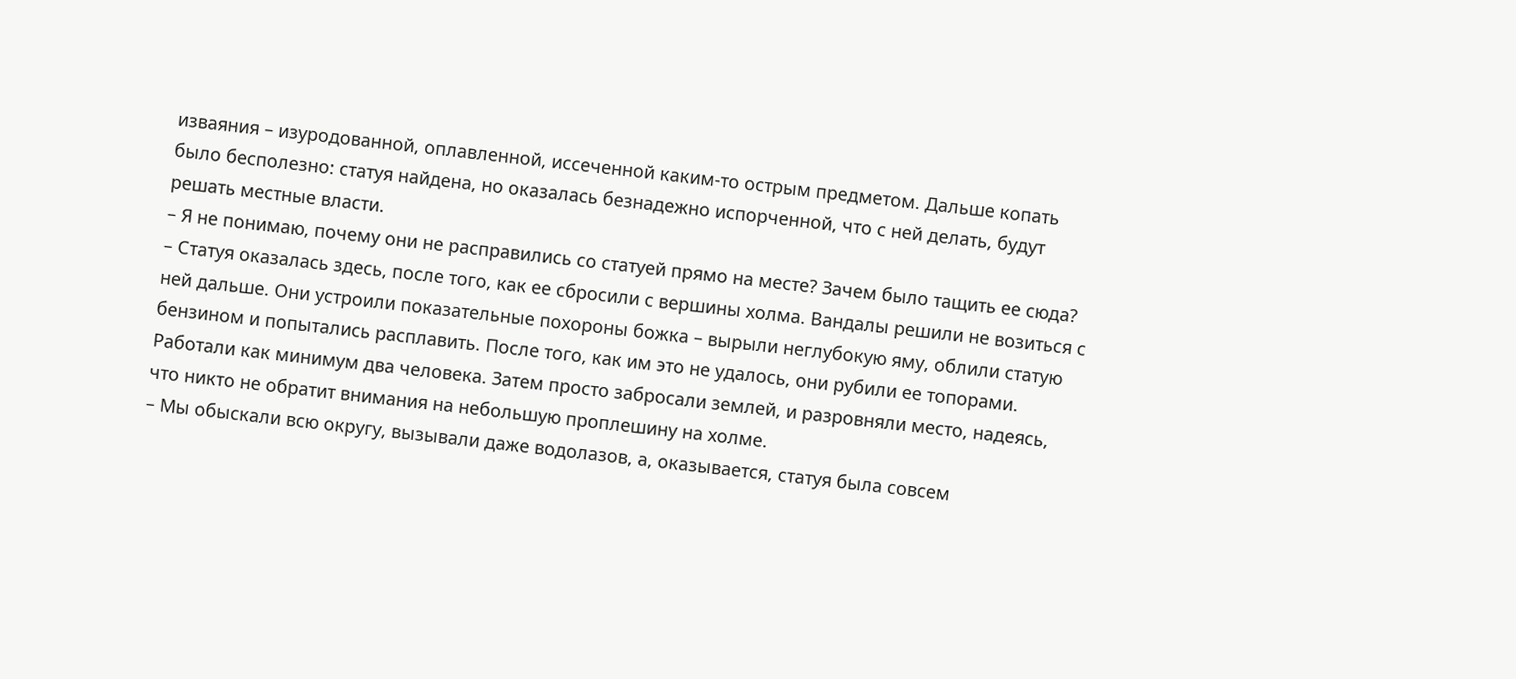изваяния – изуродованной, оплавленной, иссеченной каким-то острым предметом. Дальше копать было бесполезно: статуя найдена, но оказалась безнадежно испорченной, что с ней делать, будут решать местные власти.
– Я не понимаю, почему они не расправились со статуей прямо на месте? Зачем было тащить ее сюда?
– Статуя оказалась здесь, после того, как ее сбросили с вершины холма. Вандалы решили не возиться с ней дальше. Они устроили показательные похороны божка – вырыли неглубокую яму, облили статую бензином и попытались расплавить. После того, как им это не удалось, они рубили ее топорами. Работали как минимум два человека. Затем просто забросали землей, и разровняли место, надеясь, что никто не обратит внимания на небольшую проплешину на холме.
– Мы обыскали всю округу, вызывали даже водолазов, а, оказывается, статуя была совсем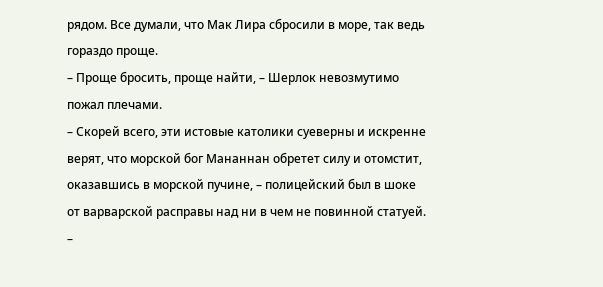рядом. Все думали, что Мак Лира сбросили в море, так ведь гораздо проще.
– Проще бросить, проще найти, – Шерлок невозмутимо пожал плечами.
– Скорей всего, эти истовые католики суеверны и искренне верят, что морской бог Мананнан обретет силу и отомстит, оказавшись в морской пучине, – полицейский был в шоке от варварской расправы над ни в чем не повинной статуей. –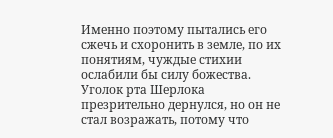Именно поэтому пытались его сжечь и схоронить в земле, по их понятиям, чуждые стихии ослабили бы силу божества.
Уголок рта Шерлока презрительно дернулся, но он не стал возражать, потому что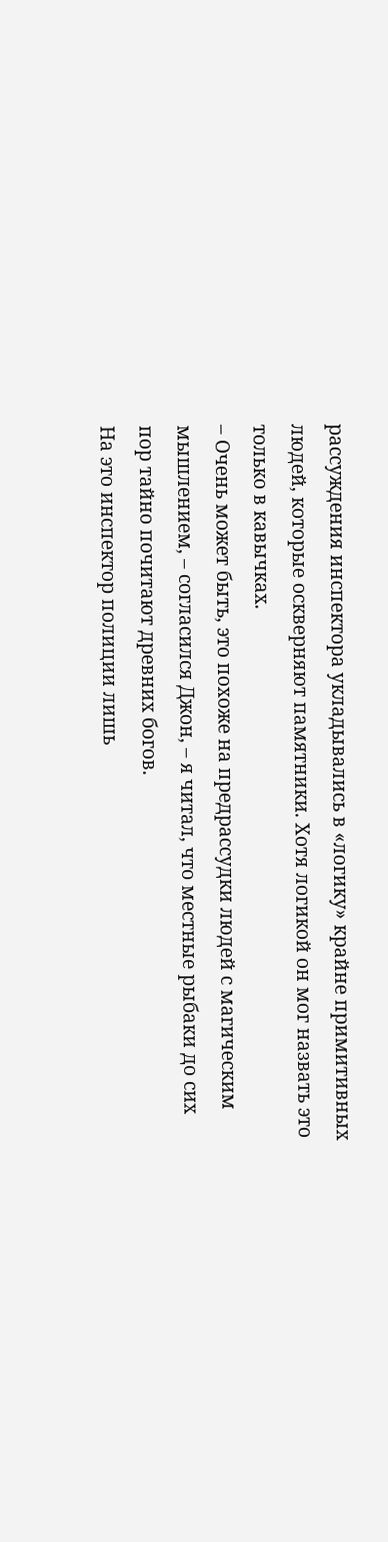рассуждения инспектора укладывались в «логику» крайне примитивных людей, которые оскверняют памятники. Хотя логикой он мог назвать это только в кавычках.
– Очень может быть, это похоже на предрассудки людей с магическим мышлением, – согласился Джон, – я читал, что местные рыбаки до сих пор тайно почитают древних богов.
На это инспектор полиции лишь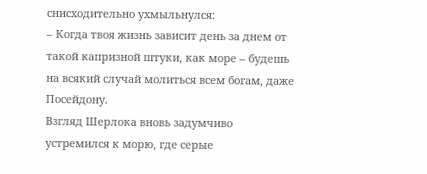снисходительно ухмыльнулся:
– Когда твоя жизнь зависит день за днем от такой капризной штуки, как море – будешь на всякий случай молиться всем богам, даже Посейдону.
Взгляд Шерлока вновь задумчиво устремился к морю, где серые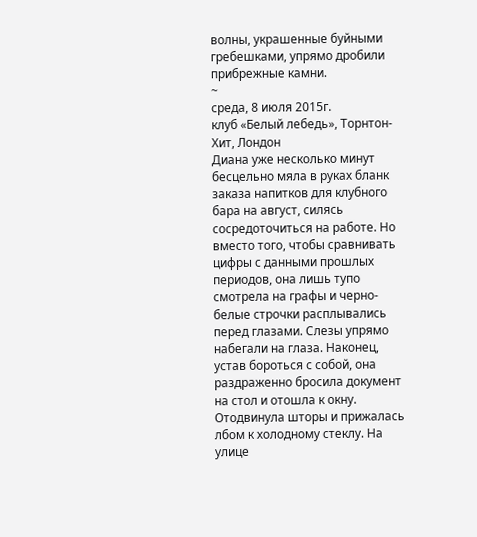волны, украшенные буйными гребешками, упрямо дробили прибрежные камни.
~
среда, 8 июля 2015г.
клуб «Белый лебедь», Торнтон-Хит, Лондон
Диана уже несколько минут бесцельно мяла в руках бланк заказа напитков для клубного бара на август, силясь сосредоточиться на работе. Но вместо того, чтобы сравнивать цифры с данными прошлых периодов, она лишь тупо смотрела на графы и черно-белые строчки расплывались перед глазами. Слезы упрямо набегали на глаза. Наконец, устав бороться с собой, она раздраженно бросила документ на стол и отошла к окну. Отодвинула шторы и прижалась лбом к холодному стеклу. На улице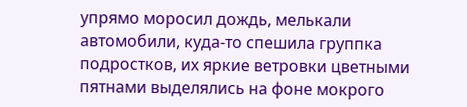упрямо моросил дождь, мелькали автомобили, куда-то спешила группка подростков, их яркие ветровки цветными пятнами выделялись на фоне мокрого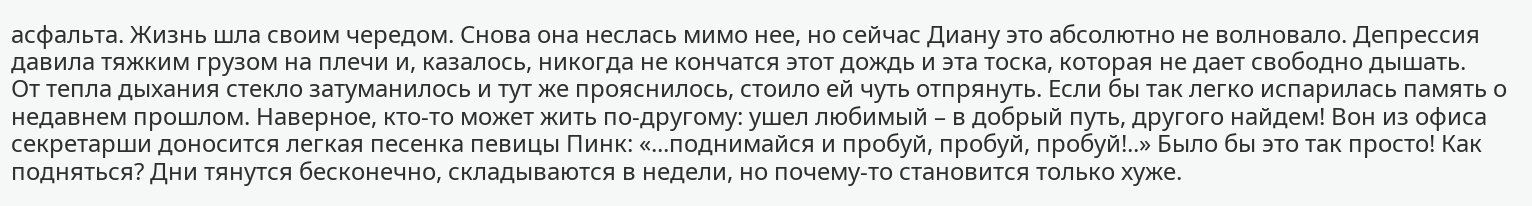асфальта. Жизнь шла своим чередом. Снова она неслась мимо нее, но сейчас Диану это абсолютно не волновало. Депрессия давила тяжким грузом на плечи и, казалось, никогда не кончатся этот дождь и эта тоска, которая не дает свободно дышать.
От тепла дыхания стекло затуманилось и тут же прояснилось, стоило ей чуть отпрянуть. Если бы так легко испарилась память о недавнем прошлом. Наверное, кто-то может жить по-другому: ушел любимый – в добрый путь, другого найдем! Вон из офиса секретарши доносится легкая песенка певицы Пинк: «...поднимайся и пробуй, пробуй, пробуй!..» Было бы это так просто! Как подняться? Дни тянутся бесконечно, складываются в недели, но почему-то становится только хуже.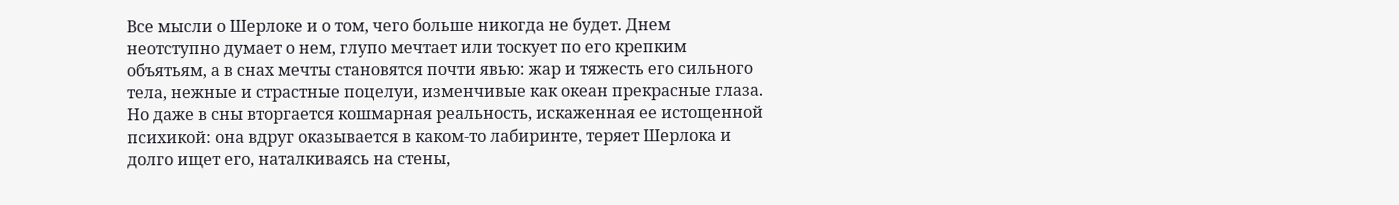Все мысли о Шерлоке и о том, чего больше никогда не будет. Днем неотступно думает о нем, глупо мечтает или тоскует по его крепким объятьям, а в снах мечты становятся почти явью: жар и тяжесть его сильного тела, нежные и страстные поцелуи, изменчивые как океан прекрасные глаза. Но даже в сны вторгается кошмарная реальность, искаженная ее истощенной психикой: она вдруг оказывается в каком-то лабиринте, теряет Шерлока и долго ищет его, наталкиваясь на стены,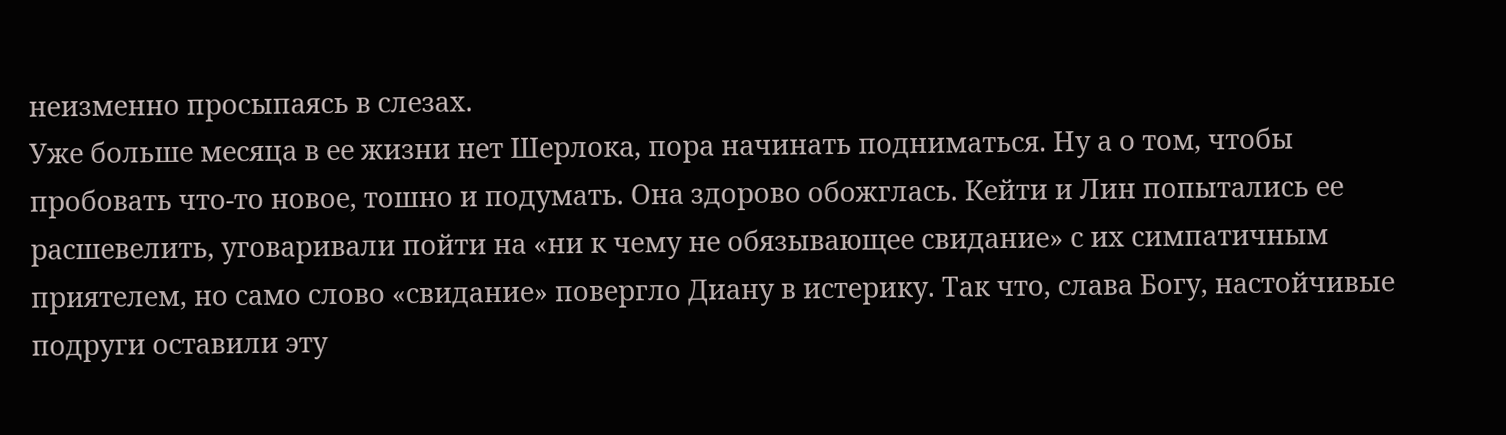неизменно просыпаясь в слезах.
Уже больше месяца в ее жизни нет Шерлока, пора начинать подниматься. Ну а о том, чтобы пробовать что-то новое, тошно и подумать. Она здорово обожглась. Кейти и Лин попытались ее расшевелить, уговаривали пойти на «ни к чему не обязывающее свидание» с их симпатичным приятелем, но само слово «свидание» повергло Диану в истерику. Так что, слава Богу, настойчивые подруги оставили эту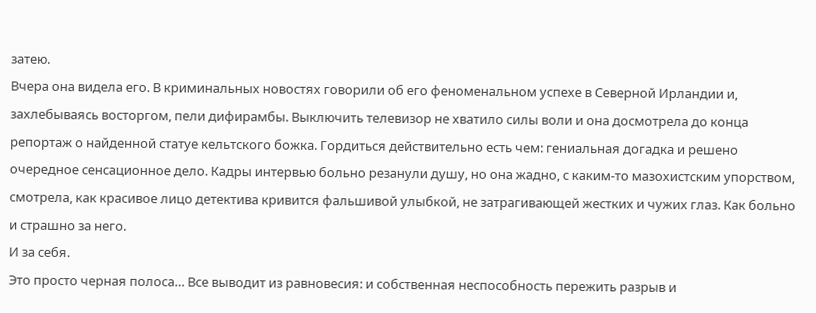затею.
Вчера она видела его. В криминальных новостях говорили об его феноменальном успехе в Северной Ирландии и, захлебываясь восторгом, пели дифирамбы. Выключить телевизор не хватило силы воли и она досмотрела до конца репортаж о найденной статуе кельтского божка. Гордиться действительно есть чем: гениальная догадка и решено очередное сенсационное дело. Кадры интервью больно резанули душу, но она жадно, с каким-то мазохистским упорством, смотрела, как красивое лицо детектива кривится фальшивой улыбкой, не затрагивающей жестких и чужих глаз. Как больно и страшно за него.
И за себя.
Это просто черная полоса… Все выводит из равновесия: и собственная неспособность пережить разрыв и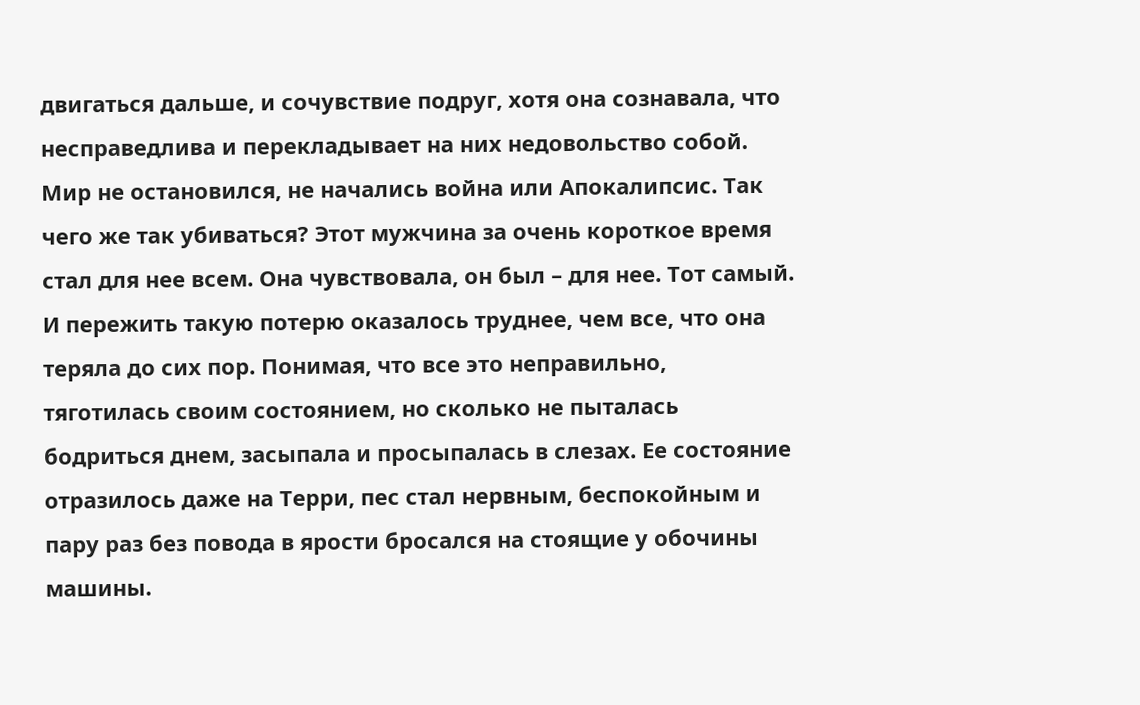двигаться дальше, и сочувствие подруг, хотя она сознавала, что несправедлива и перекладывает на них недовольство собой. Мир не остановился, не начались война или Апокалипсис. Так чего же так убиваться? Этот мужчина за очень короткое время стал для нее всем. Она чувствовала, он был – для нее. Тот самый. И пережить такую потерю оказалось труднее, чем все, что она теряла до сих пор. Понимая, что все это неправильно, тяготилась своим состоянием, но сколько не пыталась бодриться днем, засыпала и просыпалась в слезах. Ее состояние отразилось даже на Терри, пес стал нервным, беспокойным и пару раз без повода в ярости бросался на стоящие у обочины машины.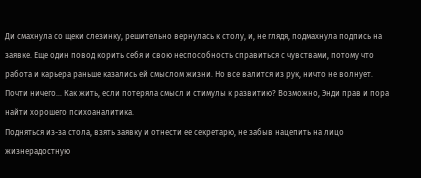Ди смахнула со щеки слезинку, решительно вернулась к столу, и, не глядя, подмахнула подпись на заявке. Еще один повод корить себя и свою неспособность справиться с чувствами, потому что работа и карьера раньше казались ей смыслом жизни. Но все валится из рук, ничто не волнует. Почти ничего… Как жить, если потеряла смысл и стимулы к развитию? Возможно, Энди прав и пора найти хорошего психоаналитика.
Подняться из-за стола, взять заявку и отнести ее секретарю, не забыв нацепить на лицо жизнерадостную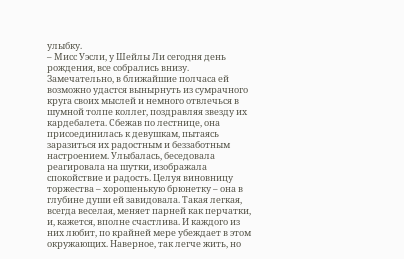улыбку.
– Мисс Уэсли, у Шейлы Ли сегодня день рождения, все собрались внизу.
Замечательно, в ближайшие полчаса ей возможно удастся вынырнуть из сумрачного круга своих мыслей и немного отвлечься в шумной толпе коллег, поздравляя звезду их кардебалета. Сбежав по лестнице, она присоединилась к девушкам, пытаясь заразиться их радостным и беззаботным настроением. Улыбалась, беседовала реагировала на шутки, изображала спокойствие и радость. Целуя виновницу торжества – хорошенькую брюнетку – она в глубине души ей завидовала. Такая легкая, всегда веселая, меняет парней как перчатки, и, кажется, вполне счастлива. И каждого из них любит, по крайней мере убеждает в этом окружающих. Наверное, так легче жить, но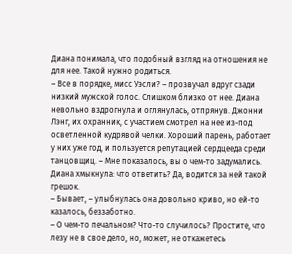Диана понимала, что подобный взгляд на отношения не для нее. Такой нужно родиться.
– Все в порядке, мисс Уэсли? – прозвучал вдруг сзади низкий мужской голос. Слишком близко от нее. Диана невольно вздрогнула и оглянулась, отпрянув. Джонни Лэнг, их охранник, с участием смотрел на нее из-под осветленной кудрявой челки. Хороший парень, работает у них уже год, и пользуется репутацией сердцееда среди танцовщиц. – Мне показалось, вы о чем-то задумались.
Диана хмыкнула: что ответить? Да, водится за ней такой грешок.
– Бывает, – улыбнулась она довольно криво, но ей-то казалось, беззаботно.
– О чем-то печальном? Что-то случилось? Простите, что лезу не в свое дело, но, может, не откажетесь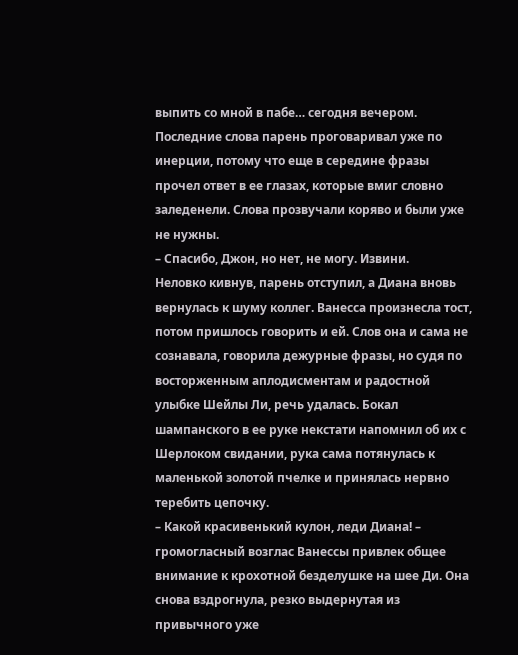выпить со мной в пабе… сегодня вечером.
Последние слова парень проговаривал уже по инерции, потому что еще в середине фразы прочел ответ в ее глазах, которые вмиг словно заледенели. Слова прозвучали коряво и были уже не нужны.
– Спасибо, Джон, но нет, не могу. Извини.
Неловко кивнув, парень отступил, а Диана вновь вернулась к шуму коллег. Ванесса произнесла тост, потом пришлось говорить и ей. Слов она и сама не сознавала, говорила дежурные фразы, но судя по восторженным аплодисментам и радостной улыбке Шейлы Ли, речь удалась. Бокал шампанского в ее руке некстати напомнил об их с Шерлоком свидании, рука сама потянулась к маленькой золотой пчелке и принялась нервно теребить цепочку.
– Какой красивенький кулон, леди Диана! – громогласный возглас Ванессы привлек общее внимание к крохотной безделушке на шее Ди. Она снова вздрогнула, резко выдернутая из привычного уже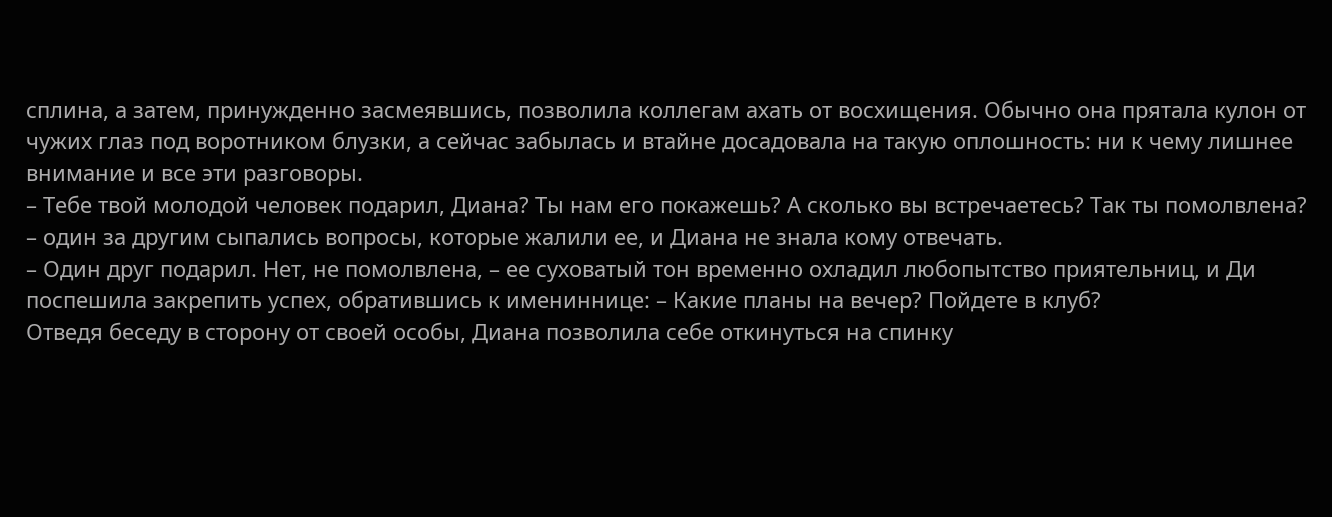сплина, а затем, принужденно засмеявшись, позволила коллегам ахать от восхищения. Обычно она прятала кулон от чужих глаз под воротником блузки, а сейчас забылась и втайне досадовала на такую оплошность: ни к чему лишнее внимание и все эти разговоры.
– Тебе твой молодой человек подарил, Диана? Ты нам его покажешь? А сколько вы встречаетесь? Так ты помолвлена? – один за другим сыпались вопросы, которые жалили ее, и Диана не знала кому отвечать.
– Один друг подарил. Нет, не помолвлена, – ее суховатый тон временно охладил любопытство приятельниц, и Ди поспешила закрепить успех, обратившись к имениннице: – Какие планы на вечер? Пойдете в клуб?
Отведя беседу в сторону от своей особы, Диана позволила себе откинуться на спинку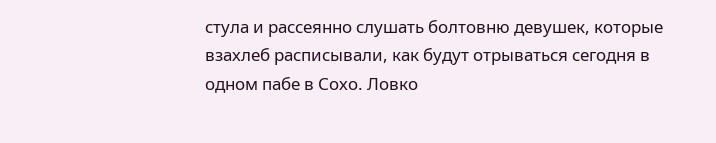стула и рассеянно слушать болтовню девушек, которые взахлеб расписывали, как будут отрываться сегодня в одном пабе в Сохо. Ловко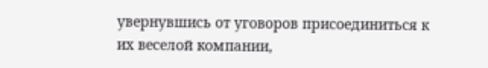увернувшись от уговоров присоединиться к их веселой компании,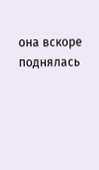она вскоре поднялась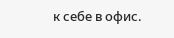к себе в офис.